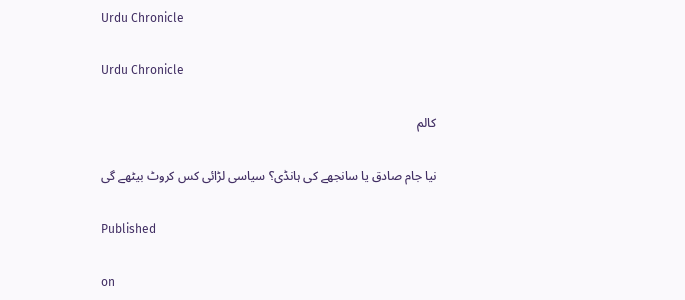Urdu Chronicle

Urdu Chronicle

کالم

نیا جام صادق یا سانجھے کی ہانڈی؟ سیاسی لڑائی کس کروٹ بیٹھے گی

Published

on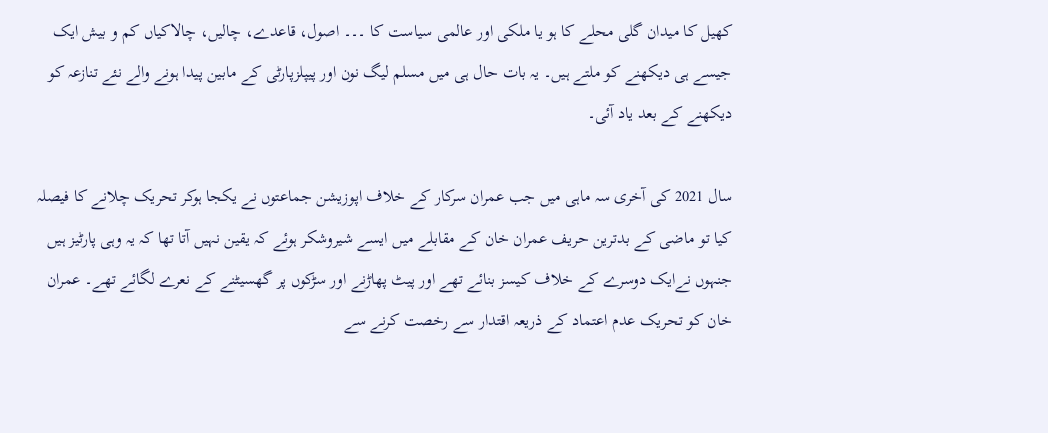کھیل کا میدان گلی محلے کا ہو یا ملکی اور عالمی سیاست کا ۔۔۔ اصول، قاعدے، چالیں، چالاکیاں کم و بیش ایک جیسے ہی دیکھنے کو ملتے ہیں۔ یہ بات حال ہی میں مسلم لیگ نون اور پیپلزپارٹی کے مابین پیدا ہونے والے نئے تنازعہ کو دیکھنے کے بعد یاد آئی۔

سال 2021 کی آخری سہ ماہی میں جب عمران سرکار کے خلاف اپوزیشن جماعتوں نے یکجا ہوکر تحریک چلانے کا فیصلہ کیا تو ماضی کے بدترین حریف عمران خان کے مقابلے میں ایسے شیروشکر ہوئے کہ یقین نہیں آتا تھا کہ یہ وہی پارٹیز ہیں جنہوں نےایک دوسرے کے خلاف کیسز بنائے تھے اور پیٹ پھاڑنے اور سڑکوں پر گھسیٹنے کے نعرے لگائے تھے۔ عمران خان کو تحریک عدم اعتماد کے ذریعہ اقتدار سے رخصت کرنے سے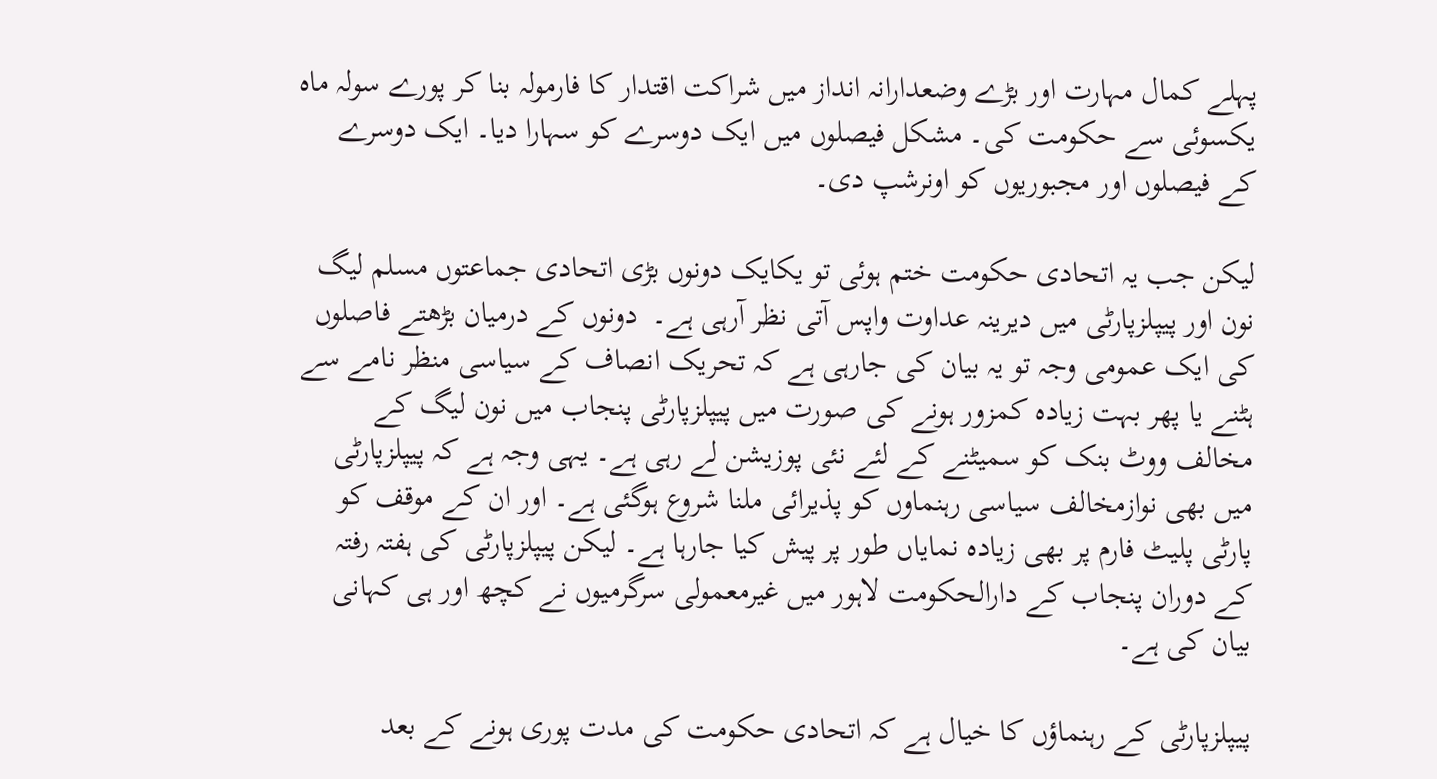پہلے کمال مہارت اور بڑے وضعدارانہ انداز میں شراکت اقتدار کا فارمولہ بنا کر پورے سولہ ماہ یکسوئی سے حکومت کی۔ مشکل فیصلوں میں ایک دوسرے کو سہارا دیا۔ ایک دوسرے کے فیصلوں اور مجبوریوں کو اونرشپ دی۔

لیکن جب یہ اتحادی حکومت ختم ہوئی تو یکایک دونوں بڑی اتحادی جماعتوں مسلم لیگ نون اور پیپلزپارٹی میں دیرینہ عداوت واپس آتی نظر آرہی ہے۔  دونوں کے درمیان بڑھتے فاصلوں کی ایک عمومی وجہ تو یہ بیان کی جارہی ہے کہ تحریک انصاف کے سیاسی منظر نامے سے ہٹنے یا پھر بہت زیادہ کمزور ہونے کی صورت میں پیپلزپارٹی پنجاب میں نون لیگ کے مخالف ووٹ بنک کو سمیٹنے کے لئے نئی پوزیشن لے رہی ہے۔ یہی وجہ ہے کہ پیپلزپارٹی میں بھی نوازمخالف سیاسی رہنماوں کو پذیرائی ملنا شروع ہوگئی ہے۔ اور ان کے موقف کو پارٹی پلیٹ فارم پر بھی زیادہ نمایاں طور پر پیش کیا جارہا ہے۔ لیکن پیپلزپارٹی کی ہفتہ رفتہ کے دوران پنجاب کے دارالحکومت لاہور میں غیرمعمولی سرگرمیوں نے کچھ اور ہی کہانی بیان کی ہے۔

پیپلزپارٹی کے رہنماؤں کا خیال ہے کہ اتحادی حکومت کی مدت پوری ہونے کے بعد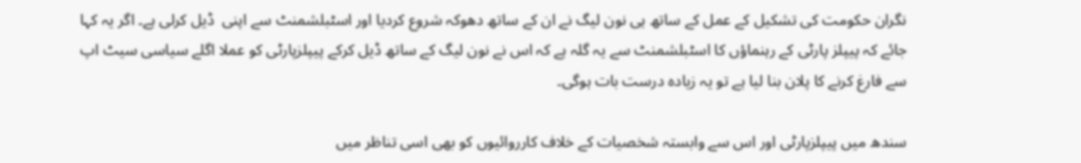نگران حکومت کی تشکیل کے عمل کے ساتھ ہی نون لیگ نے ان کے ساتھ دھوکہ شروع کردیا اور اسٹبلشمنٹ سے اپنی  ڈیل کرلی ہے۔ اگر یہ کہا جائے کہ پیپلز پارٹی کے رہنماؤں کا اسٹبلشمنٹ سے یہ گلہ ہے کہ اس نے نون لیگ کے ساتھ ڈیل کرکے پیپلزپارٹی کو عملا اگلے سیاسی سیٹ اپ سے فارغ کرنے کا پلان بنا لیا ہے تو یہ زیادہ درست بات ہوگی۔

سندھ میں پیپلزپارٹی اور اس سے وابستہ شخصیات کے خلاف کارروائیوں کو بھی اسی تناظر میں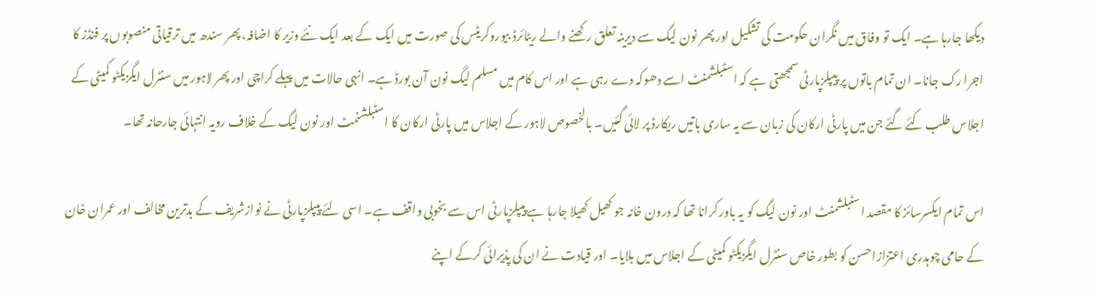دیکھا جارہا ہے۔ ایک تو وفاق میں نگران حکومت کی تشکیل اور پھر نون لیگ سے دیرینہ تعلق رکھنے والے ریٹائرڈ بیوروکریٹس کی صورت میں ایک کے بعد ایک نئے وزیر کا اضافہ، پھر سندھ میں ترقیاتی منصوبوں پر فنڈز کا اجرا رک جانا۔ ان تمام باتوں پر پیپلزپارٹی سمجھتی ہے کہ اسٹبلشمنٹ اسے دھوکہ دے رہی ہے اور اس کام میں مسلم لیگ نون آن بورڈ ہے۔ انہی حالات میں پہلے کراچی اور پھر لاہور میں سنٹرل ایگزیکٹو کمیٹی کے اجلاس طلب کئے گئے جن میں پارٹی ارکان کی زبان سے یہ ساری باتیں ریکارڈ پر لائی گئیں۔ بالخصوص لاہور کے اجلاس میں پارٹی ارکان کا اسٹبلشنمٹ اور نون لیگ کے خلاف رویہ انتہائی جارحانہ تھا۔

اس تمام ایکسرسائز کا مقصد اسٹبلشمنٹ اور نون لیگ کو یہ باور کرانا تھا کہ درون خانہ جو کھیل کھیلا جارہا ہے پیپلزپارٹی اس سے بخوبی واقف ہے۔ اسی لئے پیپلزپارٹی نے نوازشریف کے بدترین مخالف اور عمران خان کے حامی چوہدری اعتزازاحسن کو بطور خاص سنٹرل ایگزیکٹو کمیٹی کے اجلاس میں بلایا۔ اور قیادت نے ان کی پذیرائی کرکے اپنے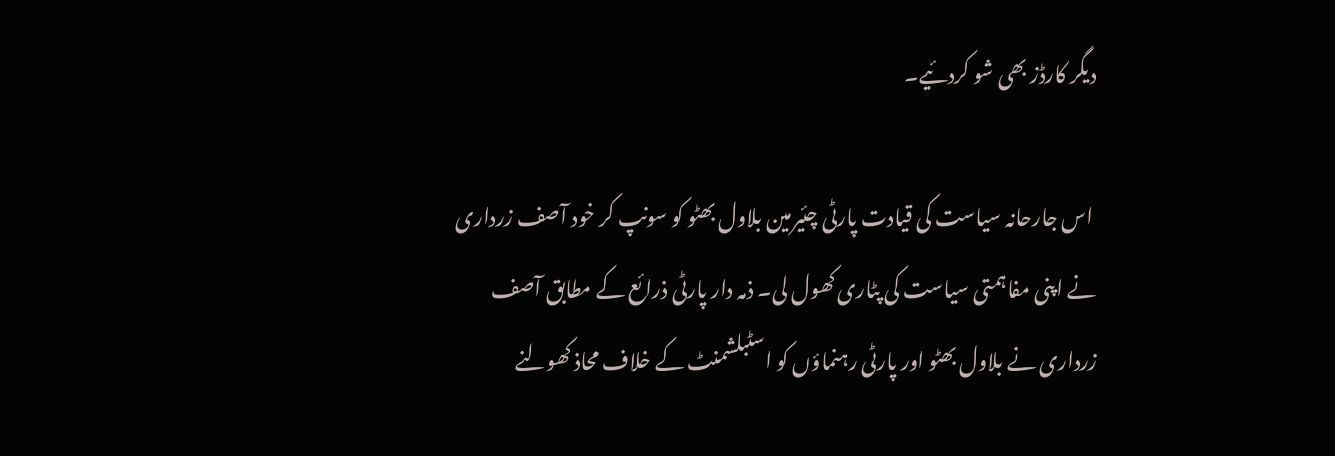دیگر کارڈز بھی شو کردئیے۔

 اس جارحانہ سیاست کی قیادت پارٹی چئیرمین بلاول بھٹو کو سونپ کر خود آصف زرداری نے اپنی مفاہمتی سیاست کی پٹاری کھول لی۔ ذمہ دار پارٹی ذرائع کے مطابق آصف زرداری نے بلاول بھٹو اور پارٹی رہنماؤں کو اسٹبلشمنٹ کے خلاف محاذ کھولنے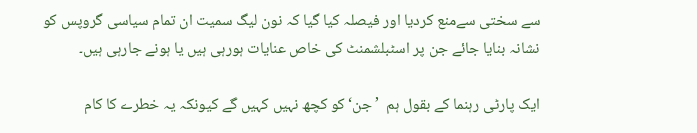سے سختی سےمنع کردیا اور فیصلہ کیا گیا کہ نون لیگ سمیت ان تمام سیاسی گروپس کو نشانہ بنایا جائے جن پر اسٹبلشمنٹ کی خاص عنایات ہورہی ہیں یا ہونے جارہی ہیں۔

ایک پارٹی رہنما کے بقول ہم  ’ جن‘ کو کچھ نہیں کہیں گے کیونکہ یہ خطرے کا کام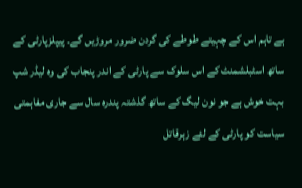ہے تاہم اس کے چہیتے طوطے کی گردن ضرور مروڑیں گے۔ پیپلزپارٹی کے ساتھ اسٹبلشمنٹ کے اس سلوک سے پارٹی کے اندر پنجاب کی وہ لیڈر شپ بہت خوش ہے جو نون لیگ کے ساتھ گذشتہ پندرہ سال سے جاری مفاہمتی سیاست کو پارٹی کے لئے زہرقاتل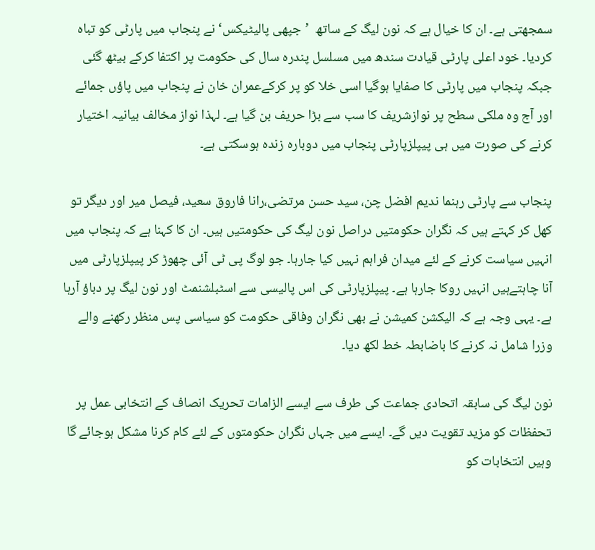سمجھتی ہے۔ ان کا خیال ہے کہ نون لیگ کے ساتھ  ’جپھی پالیٹیکس‘نے پنجاب میں پارٹی کو تباہ کردیا۔ خود اعلی پارٹی قیادت سندھ میں مسلسل پندرہ سال کی حکومت پر اکتفا کرکے بیٹھ گئی جبکہ پنجاب میں پارٹی کا صفایا ہوگیا اسی خلا کو پر کرکےعمران خان نے پنجاب میں پاؤں جمائے اور آج وہ ملکی سطح پر نوازشریف کا سب سے بڑا حریف بن گیا ہے۔ لہذا نواز مخالف بیانیہ اختیار کرنے کی صورت میں ہی پیپلزپارٹی پنجاب میں دوبارہ زندہ ہوسکتی ہے۔

پنجاب سے پارٹی رہنما ندیم افضل چن، سید حسن مرتضی،رانا فاروق سعید، فیصل میر اور دیگر تو کھل کر کہتے ہیں کہ نگران حکومتیں دراصل نون لیگ کی حکومتیں ہیں۔ ان کا کہنا ہے کہ پنجاب میں انہیں سیاست کرنے کے لئے میدان فراہم نہیں کیا جارہا۔ جو لوگ پی ٹی آئی چھوڑ کر پیپلزپارٹی میں آنا چاہتےہیں انہیں روکا جارہا ہے۔ پیپلزپارٹی کی اس پالیسی سے اسٹبلشنمٹ اور نون لیگ پر دباؤ آرہا ہے۔ یہی وجہ ہے کہ الیکشن کمیشن نے بھی نگران وفاقی حکومت کو سیاسی پس منظر رکھنے والے وزرا شامل نہ کرنے کا باضابطہ خط لکھ دیا۔

نون لیگ کی سابقہ اتحادی جماعت کی طرف سے ایسے الزامات تحریک انصاف کے انتخابی عمل پر تحفظات کو مزید تقویت دیں گے۔ ایسے میں جہاں نگران حکومتوں کے لئے کام کرنا مشکل ہوجائے گا وہیں انتخابات کو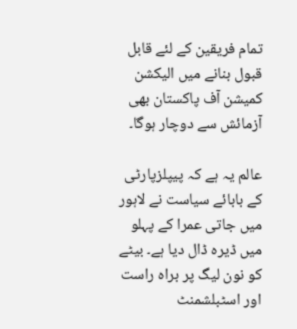تمام فریقین کے لئے قابل قبول بنانے میں الیکشن کمیشن آف پاکستان بھی آزمائش سے دوچار ہوگا۔

عالم یہ ہے کہ پیپلزپارٹی کے بابائے سیاست نے لاہور میں جاتی عمرا کے پہلو میں ڈیرہ ڈال دیا ہے۔ بیٹے کو نون لیگ پر براہ راست اور اسٹبلشمنٹ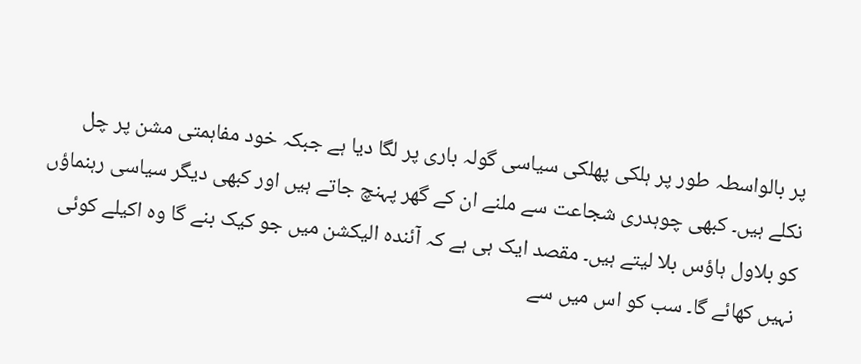پر بالواسطہ طور پر ہلکی پھلکی سیاسی گولہ باری پر لگا دیا ہے جبکہ خود مفاہمتی مشن پر چل نکلے ہیں۔ کبھی چوہدری شجاعت سے ملنے ان کے گھر پہنچ جاتے ہیں اور کبھی دیگر سیاسی رہنماؤں کو بلاول ہاؤس بلا لیتے ہیں۔ مقصد ایک ہی ہے کہ آئندہ الیکشن میں جو کیک بنے گا وہ اکیلے کوئی نہیں کھائے گا۔ سب کو اس میں سے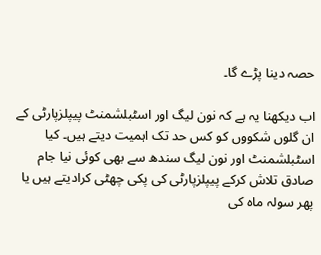حصہ دینا پڑے گا۔

اب دیکھنا یہ ہے کہ نون لیگ اور اسٹبلشمنٹ پیپلزپارٹی کے ان گلوں شکووں کو کس حد تک اہمیت دیتے ہیں۔ کیا اسٹبلشمنٹ اور نون لیگ سندھ سے بھی کوئی نیا جام صادق تلاش کرکے پیپلزپارٹی کی پکی چھٹی کرادیتے ہیں یا پھر سولہ ماہ کی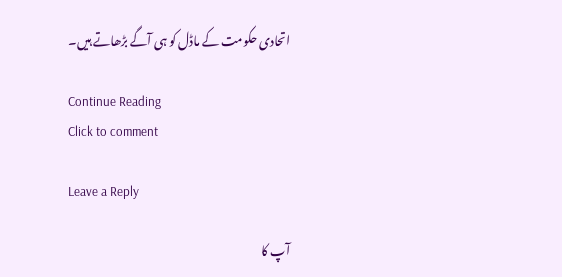اتحادی حکومت کے ماڈل کو ہی آگے بڑھاتے ہیں۔

Continue Reading
Click to comment

Leave a Reply

آپ کا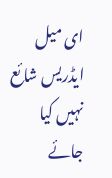ای میل ایڈریس شائع نہیں کیا جائے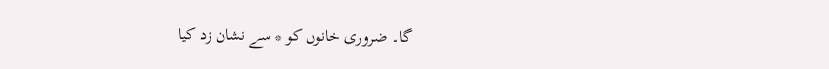گا۔ ضروری خانوں کو * سے نشان زد کیا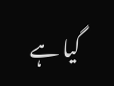گیا ہے